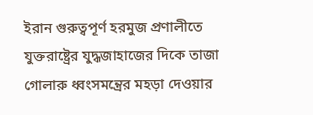ইরান গুরুত্বপূর্ণ হরমুজ প্রণালীতে যুক্তরাষ্ট্রের যুদ্ধজাহাজের দিকে তাজা গোলারু ধ্বংসমন্ত্রের মহড়া দেওয়ার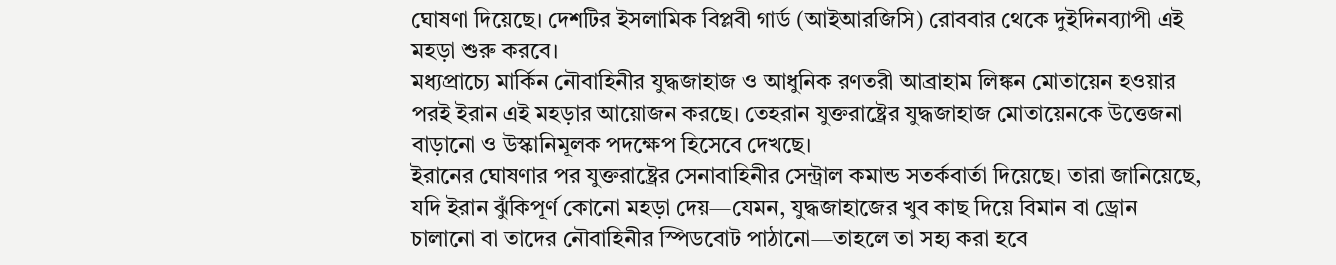ঘোষণা দিয়েছে। দেশটির ইসলামিক বিপ্লবী গার্ড (আইআরজিসি) রোববার থেকে দুইদিনব্যাপী এই মহড়া শুরু করবে।
মধ্যপ্রাচ্যে মার্কিন নৌবাহিনীর যুদ্ধজাহাজ ও আধুনিক রণতরী আব্রাহাম লিঙ্কন মোতায়েন হওয়ার পরই ইরান এই মহড়ার আয়োজন করছে। তেহরান যুক্তরাষ্ট্রের যুদ্ধজাহাজ মোতায়েনকে উত্তেজনা বাড়ানো ও উস্কানিমূলক পদক্ষেপ হিসেবে দেখছে।
ইরানের ঘোষণার পর যুক্তরাষ্ট্রের সেনাবাহিনীর সেন্ট্রাল কমান্ড সতর্কবার্তা দিয়েছে। তারা জানিয়েছে, যদি ইরান ঝুঁকিপূর্ণ কোনো মহড়া দেয়—যেমন, যুদ্ধজাহাজের খুব কাছ দিয়ে বিমান বা ড্রোন চালানো বা তাদের নৌবাহিনীর স্পিডবোট পাঠানো—তাহলে তা সহ্য করা হবে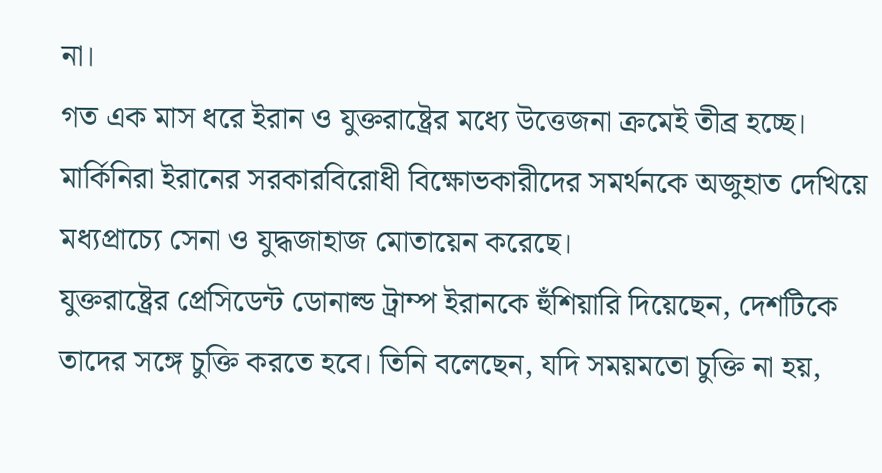না।
গত এক মাস ধরে ইরান ও যুক্তরাষ্ট্রের মধ্যে উত্তেজনা ক্রমেই তীব্র হচ্ছে। মার্কিনিরা ইরানের সরকারবিরোধী বিক্ষোভকারীদের সমর্থনকে অজুহাত দেখিয়ে মধ্যপ্রাচ্যে সেনা ও যুদ্ধজাহাজ মোতায়েন করেছে।
যুক্তরাষ্ট্রের প্রেসিডেন্ট ডোনাল্ড ট্রাম্প ইরানকে হুঁশিয়ারি দিয়েছেন, দেশটিকে তাদের সঙ্গে চুক্তি করতে হবে। তিনি বলেছেন, যদি সময়মতো চুক্তি না হয়,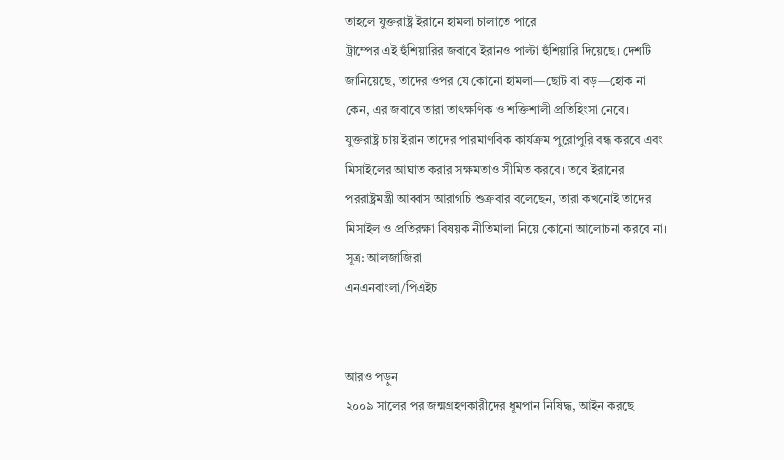তাহলে যুক্তরাষ্ট্র ইরানে হামলা চালাতে পারে
ট্রাম্পের এই হুঁশিয়ারির জবাবে ইরানও পাল্টা হুঁশিয়ারি দিয়েছে। দেশটি জানিয়েছে, তাদের ওপর যে কোনো হামলা—ছোট বা বড়—হোক না কেন, এর জবাবে তারা তাৎক্ষণিক ও শক্তিশালী প্রতিহিংসা নেবে।
যুক্তরাষ্ট্র চায় ইরান তাদের পারমাণবিক কার্যক্রম পুরোপুরি বন্ধ করবে এবং মিসাইলের আঘাত করার সক্ষমতাও সীমিত করবে। তবে ইরানের পররাষ্ট্রমন্ত্রী আব্বাস আরাগচি শুক্রবার বলেছেন, তারা কখনোই তাদের মিসাইল ও প্রতিরক্ষা বিষয়ক নীতিমালা নিয়ে কোনো আলোচনা করবে না।
সূত্র: আলজাজিরা
এনএনবাংলা/পিএইচ


আরও পড়ুন
২০০৯ সালের পর জন্মগ্রহণকারীদের ধূমপান নিষিদ্ধ, আইন করছে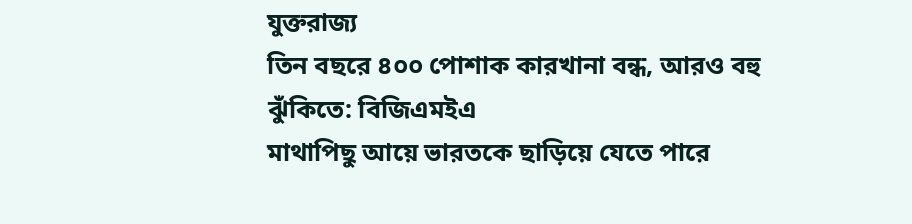যুক্তরাজ্য
তিন বছরে ৪০০ পোশাক কারখানা বন্ধ, আরও বহু ঝুঁকিতে: বিজিএমইএ
মাথাপিছু আয়ে ভারতকে ছাড়িয়ে যেতে পারে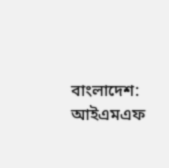বাংলাদেশ: আইএমএফ